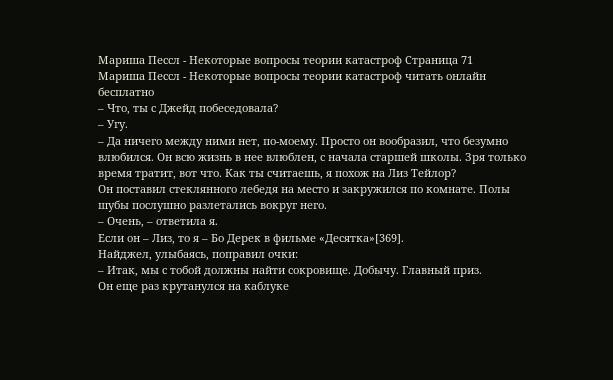Мариша Пессл - Некоторые вопросы теории катастроф Страница 71
Мариша Пессл - Некоторые вопросы теории катастроф читать онлайн бесплатно
– Что, ты с Джейд побеседовала?
– Угу.
– Да ничего между ними нет, по-моему. Просто он вообразил, что безумно влюбился. Он всю жизнь в нее влюблен, с начала старшей школы. Зря только время тратит, вот что. Как ты считаешь, я похож на Лиз Тейлор?
Он поставил стеклянного лебедя на место и закружился по комнате. Полы шубы послушно разлетались вокруг него.
– Очень, – ответила я.
Если он – Лиз, то я – Бо Дерек в фильме «Десятка»[369].
Найджел, улыбаясь, поправил очки:
– Итак, мы с тобой должны найти сокровище. Добычу. Главный приз.
Он еще раз крутанулся на каблуке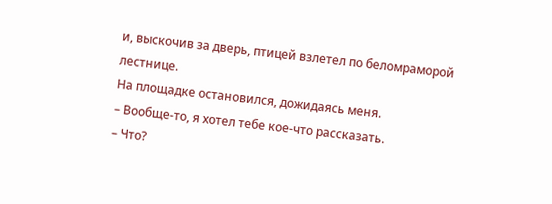и, выскочив за дверь, птицей взлетел по беломраморой лестнице.
На площадке остановился, дожидаясь меня.
– Вообще-то, я хотел тебе кое-что рассказать.
– Что?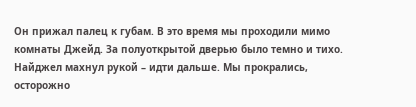Он прижал палец к губам. В это время мы проходили мимо комнаты Джейд. За полуоткрытой дверью было темно и тихо. Найджел махнул рукой – идти дальше. Мы прокрались, осторожно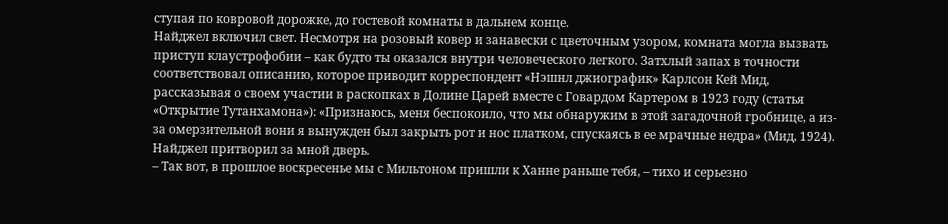ступая по ковровой дорожке, до гостевой комнаты в дальнем конце.
Найджел включил свет. Несмотря на розовый ковер и занавески с цветочным узором, комната могла вызвать приступ клаустрофобии – как будто ты оказался внутри человеческого легкого. Затхлый запах в точности соответствовал описанию, которое приводит корреспондент «Нэшнл джиографик» Карлсон Кей Мид, рассказывая о своем участии в раскопках в Долине Царей вместе с Говардом Картером в 1923 году (статья «Открытие Тутанхамона»): «Признаюсь, меня беспокоило, что мы обнаружим в этой загадочной гробнице, а из-за омерзительной вони я вынужден был закрыть рот и нос платком, спускаясь в ее мрачные недра» (Мид, 1924).
Найджел притворил за мной дверь.
– Так вот, в прошлое воскресенье мы с Мильтоном пришли к Ханне раньше тебя, – тихо и серьезно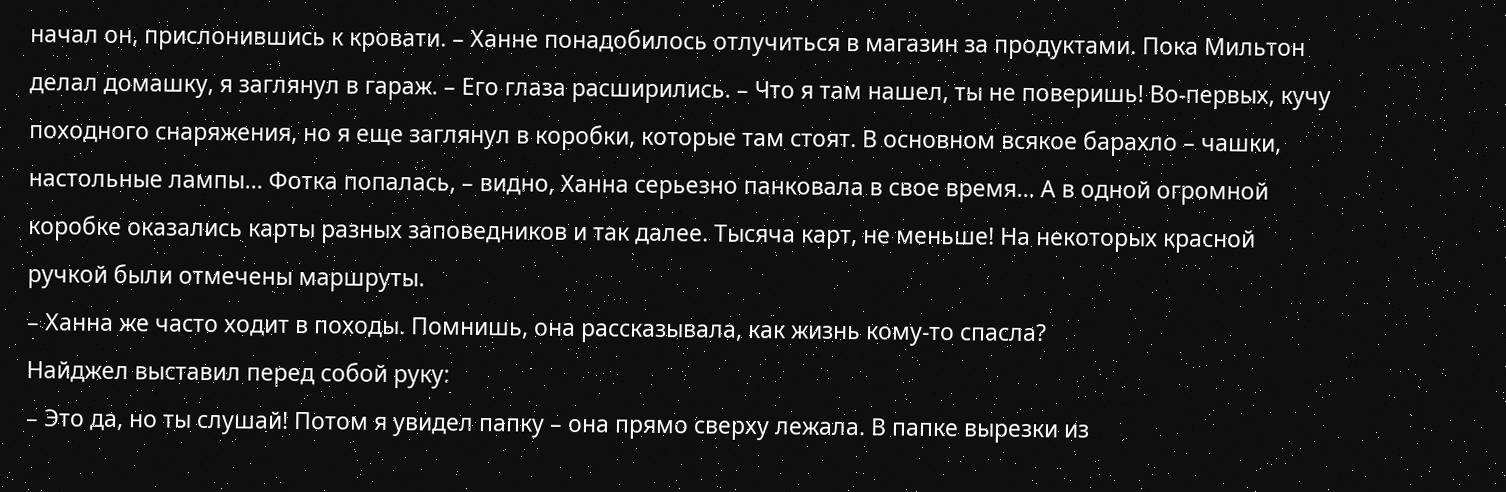начал он, прислонившись к кровати. – Ханне понадобилось отлучиться в магазин за продуктами. Пока Мильтон делал домашку, я заглянул в гараж. – Его глаза расширились. – Что я там нашел, ты не поверишь! Во-первых, кучу походного снаряжения, но я еще заглянул в коробки, которые там стоят. В основном всякое барахло – чашки, настольные лампы… Фотка попалась, – видно, Ханна серьезно панковала в свое время… А в одной огромной коробке оказались карты разных заповедников и так далее. Тысяча карт, не меньше! На некоторых красной ручкой были отмечены маршруты.
– Ханна же часто ходит в походы. Помнишь, она рассказывала, как жизнь кому-то спасла?
Найджел выставил перед собой руку:
– Это да, но ты слушай! Потом я увидел папку – она прямо сверху лежала. В папке вырезки из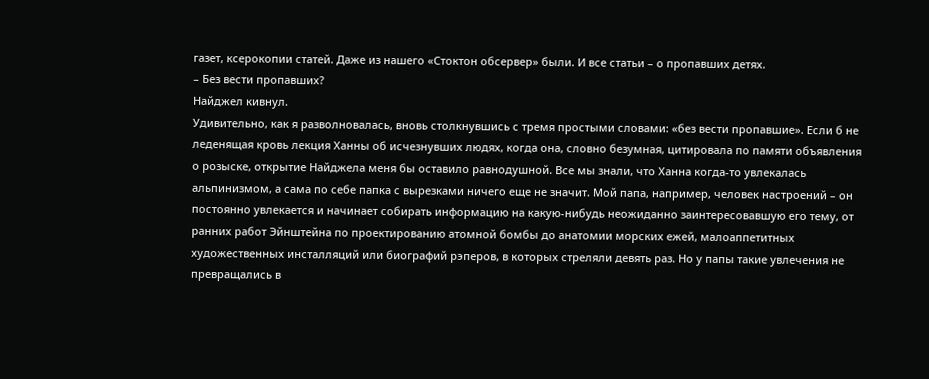газет, ксерокопии статей. Даже из нашего «Стоктон обсервер» были. И все статьи – о пропавших детях.
– Без вести пропавших?
Найджел кивнул.
Удивительно, как я разволновалась, вновь столкнувшись с тремя простыми словами: «без вести пропавшие». Если б не леденящая кровь лекция Ханны об исчезнувших людях, когда она, словно безумная, цитировала по памяти объявления о розыске, открытие Найджела меня бы оставило равнодушной. Все мы знали, что Ханна когда-то увлекалась альпинизмом, а сама по себе папка с вырезками ничего еще не значит. Мой папа, например, человек настроений – он постоянно увлекается и начинает собирать информацию на какую-нибудь неожиданно заинтересовавшую его тему, от ранних работ Эйнштейна по проектированию атомной бомбы до анатомии морских ежей, малоаппетитных художественных инсталляций или биографий рэперов, в которых стреляли девять раз. Но у папы такие увлечения не превращались в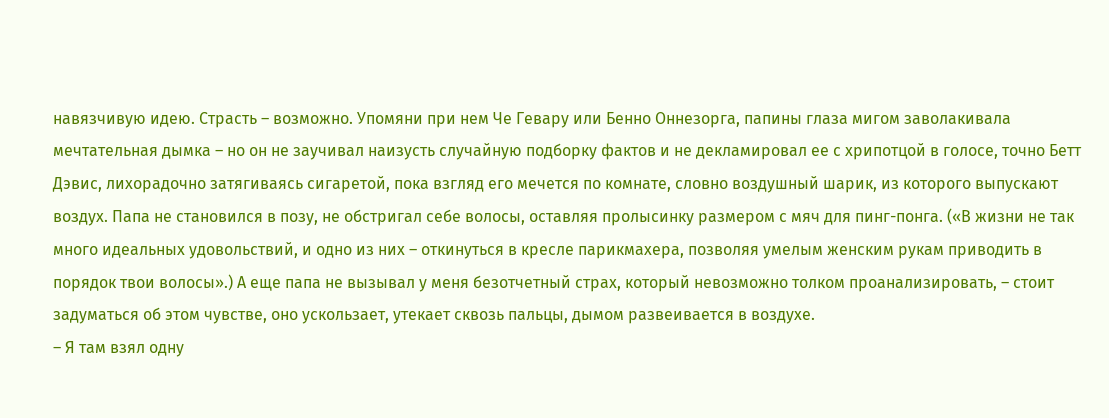навязчивую идею. Страсть – возможно. Упомяни при нем Че Гевару или Бенно Оннезорга, папины глаза мигом заволакивала мечтательная дымка – но он не заучивал наизусть случайную подборку фактов и не декламировал ее с хрипотцой в голосе, точно Бетт Дэвис, лихорадочно затягиваясь сигаретой, пока взгляд его мечется по комнате, словно воздушный шарик, из которого выпускают воздух. Папа не становился в позу, не обстригал себе волосы, оставляя пролысинку размером с мяч для пинг-понга. («В жизни не так много идеальных удовольствий, и одно из них – откинуться в кресле парикмахера, позволяя умелым женским рукам приводить в порядок твои волосы».) А еще папа не вызывал у меня безотчетный страх, который невозможно толком проанализировать, – стоит задуматься об этом чувстве, оно ускользает, утекает сквозь пальцы, дымом развеивается в воздухе.
– Я там взял одну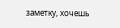заметку, хочешь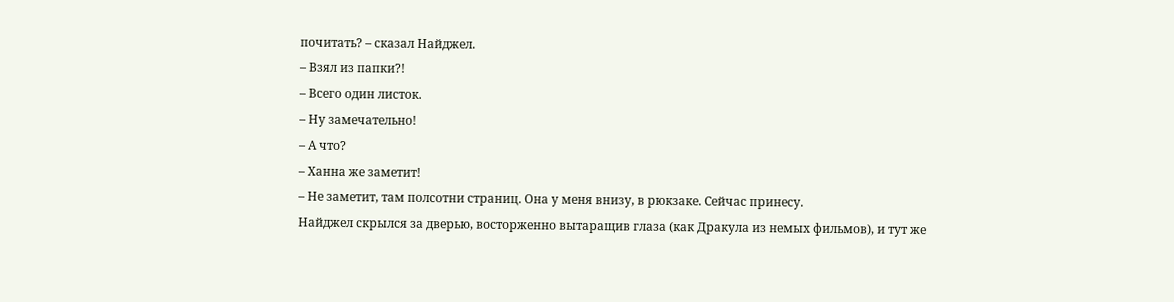почитать? – сказал Найджел.
– Взял из папки?!
– Всего один листок.
– Ну замечательно!
– А что?
– Ханна же заметит!
– Не заметит, там полсотни страниц. Она у меня внизу, в рюкзаке. Сейчас принесу.
Найджел скрылся за дверью, восторженно вытаращив глаза (как Дракула из немых фильмов), и тут же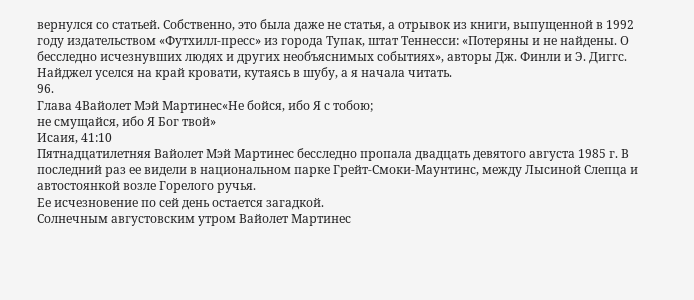вернулся со статьей. Собственно, это была даже не статья, а отрывок из книги, выпущенной в 1992 году издательством «Футхилл-пресс» из города Тупак, штат Теннесси: «Потеряны и не найдены. О бесследно исчезнувших людях и других необъяснимых событиях», авторы Дж. Финли и Э. Диггс. Найджел уселся на край кровати, кутаясь в шубу, а я начала читать.
96.
Глава 4Вайолет Мэй Мартинес«Не бойся, ибо Я с тобою;
не смущайся, ибо Я Бог твой»
Исаия, 41:10
Пятнадцатилетняя Вайолет Мэй Мартинес бесследно пропала двадцать девятого августа 1985 г. В последний раз ее видели в национальном парке Грейт-Смоки-Маунтинс, между Лысиной Слепца и автостоянкой возле Горелого ручья.
Ее исчезновение по сей день остается загадкой.
Солнечным августовским утром Вайолет Мартинес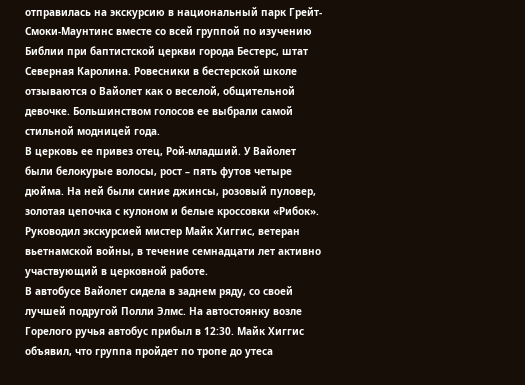отправилась на экскурсию в национальный парк Грейт-Смоки-Маунтинс вместе со всей группой по изучению Библии при баптистской церкви города Бестерс, штат Северная Каролина. Ровесники в бестерской школе отзываются о Вайолет как о веселой, общительной девочке. Большинством голосов ее выбрали самой стильной модницей года.
В церковь ее привез отец, Рой-младший. У Вайолет были белокурые волосы, рост – пять футов четыре дюйма. На ней были синие джинсы, розовый пуловер, золотая цепочка с кулоном и белые кроссовки «Рибок».
Руководил экскурсией мистер Майк Хиггис, ветеран вьетнамской войны, в течение семнадцати лет активно участвующий в церковной работе.
В автобусе Вайолет сидела в заднем ряду, со своей лучшей подругой Полли Элмс. На автостоянку возле Горелого ручья автобус прибыл в 12:30. Майк Хиггис объявил, что группа пройдет по тропе до утеса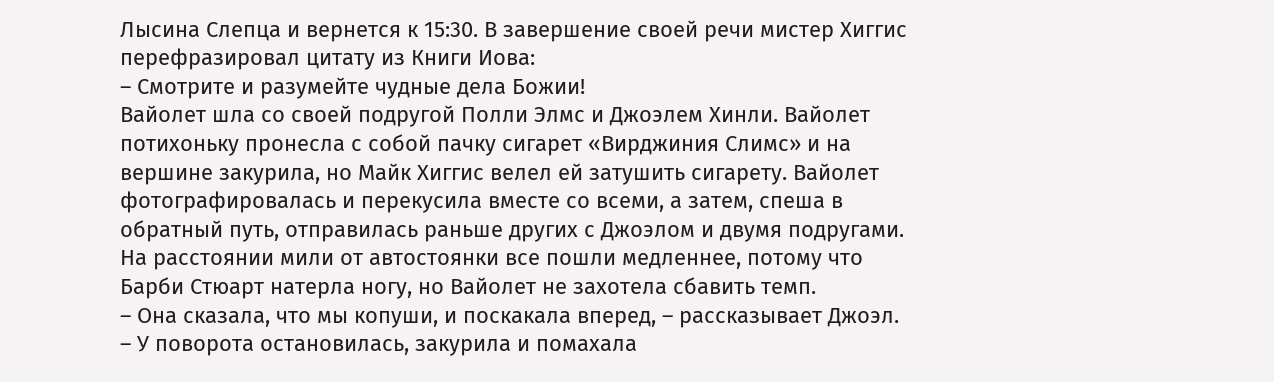Лысина Слепца и вернется к 15:30. В завершение своей речи мистер Хиггис перефразировал цитату из Книги Иова:
– Смотрите и разумейте чудные дела Божии!
Вайолет шла со своей подругой Полли Элмс и Джоэлем Хинли. Вайолет потихоньку пронесла с собой пачку сигарет «Вирджиния Слимс» и на вершине закурила, но Майк Хиггис велел ей затушить сигарету. Вайолет фотографировалась и перекусила вместе со всеми, а затем, спеша в обратный путь, отправилась раньше других с Джоэлом и двумя подругами. На расстоянии мили от автостоянки все пошли медленнее, потому что Барби Стюарт натерла ногу, но Вайолет не захотела сбавить темп.
– Она сказала, что мы копуши, и поскакала вперед, – рассказывает Джоэл. – У поворота остановилась, закурила и помахала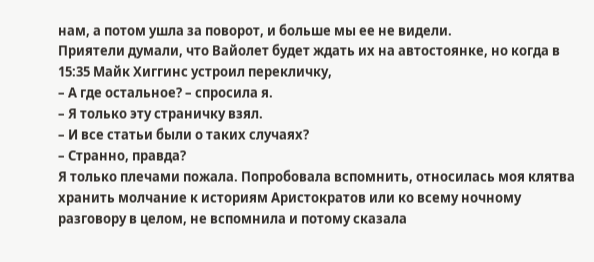нам, а потом ушла за поворот, и больше мы ее не видели.
Приятели думали, что Вайолет будет ждать их на автостоянке, но когда в 15:35 Майк Хиггинс устроил перекличку,
– А где остальное? – спросила я.
– Я только эту страничку взял.
– И все статьи были о таких случаях?
– Странно, правда?
Я только плечами пожала. Попробовала вспомнить, относилась моя клятва хранить молчание к историям Аристократов или ко всему ночному разговору в целом, не вспомнила и потому сказала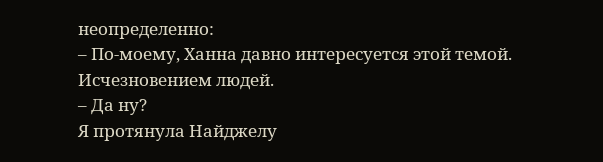неопределенно:
– По-моему, Ханна давно интересуется этой темой. Исчезновением людей.
– Да ну?
Я протянула Найджелу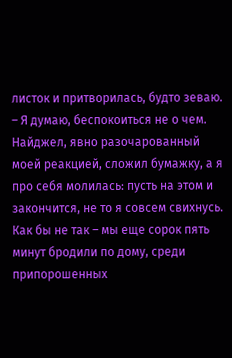листок и притворилась, будто зеваю.
– Я думаю, беспокоиться не о чем.
Найджел, явно разочарованный моей реакцией, сложил бумажку, а я про себя молилась: пусть на этом и закончится, не то я совсем свихнусь. Как бы не так – мы еще сорок пять минут бродили по дому, среди припорошенных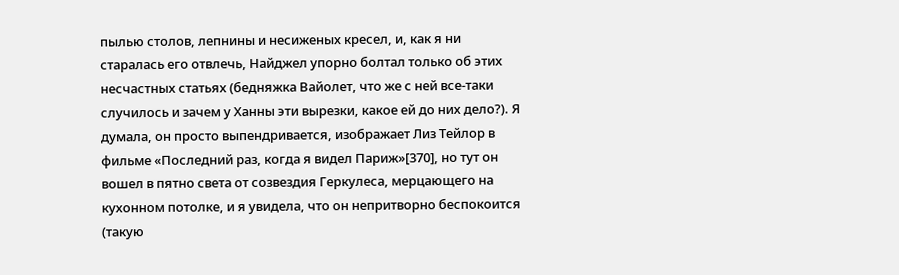пылью столов, лепнины и несиженых кресел, и, как я ни старалась его отвлечь, Найджел упорно болтал только об этих несчастных статьях (бедняжка Вайолет, что же с ней все-таки случилось и зачем у Ханны эти вырезки, какое ей до них дело?). Я думала, он просто выпендривается, изображает Лиз Тейлор в фильме «Последний раз, когда я видел Париж»[370], но тут он вошел в пятно света от созвездия Геркулеса, мерцающего на кухонном потолке, и я увидела, что он непритворно беспокоится (такую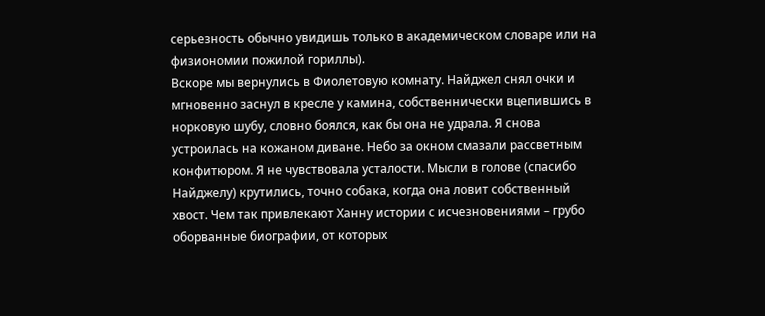серьезность обычно увидишь только в академическом словаре или на физиономии пожилой гориллы).
Вскоре мы вернулись в Фиолетовую комнату. Найджел снял очки и мгновенно заснул в кресле у камина, собственнически вцепившись в норковую шубу, словно боялся, как бы она не удрала. Я снова устроилась на кожаном диване. Небо за окном смазали рассветным конфитюром. Я не чувствовала усталости. Мысли в голове (спасибо Найджелу) крутились, точно собака, когда она ловит собственный хвост. Чем так привлекают Ханну истории с исчезновениями – грубо оборванные биографии, от которых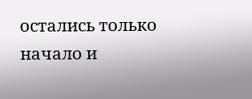остались только начало и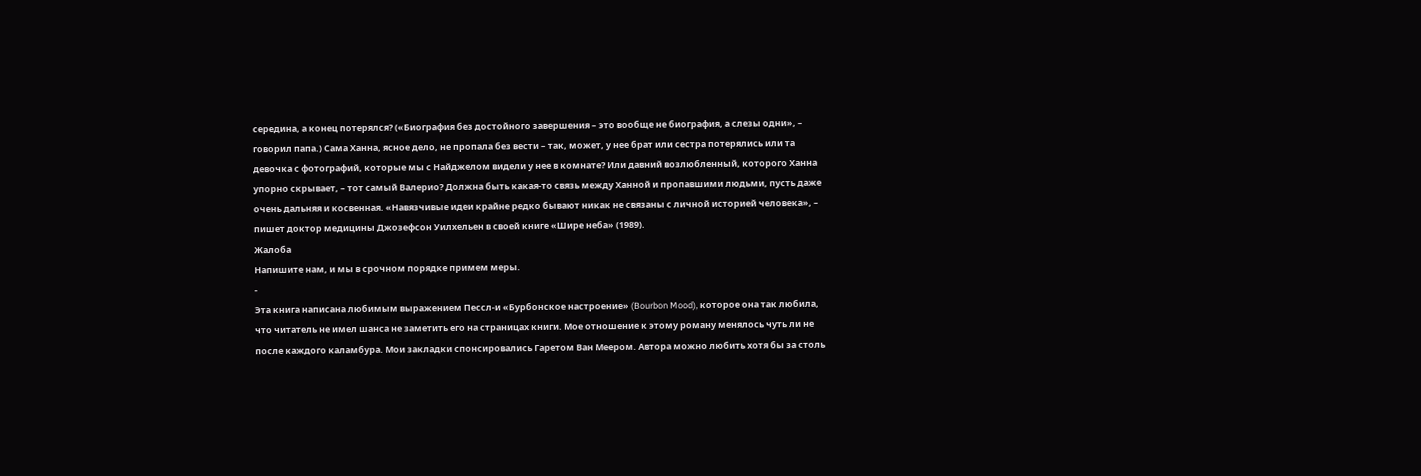середина, а конец потерялся? («Биография без достойного завершения – это вообще не биография, а слезы одни», – говорил папа.) Сама Ханна, ясное дело, не пропала без вести – так, может, у нее брат или сестра потерялись или та девочка с фотографий, которые мы с Найджелом видели у нее в комнате? Или давний возлюбленный, которого Ханна упорно скрывает, – тот самый Валерио? Должна быть какая-то связь между Ханной и пропавшими людьми, пусть даже очень дальняя и косвенная. «Навязчивые идеи крайне редко бывают никак не связаны с личной историей человека», – пишет доктор медицины Джозефсон Уилхельен в своей книге «Шире неба» (1989).
Жалоба
Напишите нам, и мы в срочном порядке примем меры.
-
Эта книга написана любимым выражением Пессл-и «Бурбонское настроение» (Bourbon Mood), которое она так любила, что читатель не имел шанса не заметить его на страницах книги. Мое отношение к этому роману менялось чуть ли не после каждого каламбура. Мои закладки спонсировались Гаретом Ван Меером. Автора можно любить хотя бы за столь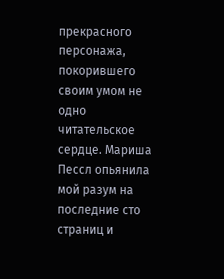прекрасного персонажа, покорившего своим умом не одно читательское сердце. Мариша Пессл опьянила мой разум на последние сто страниц и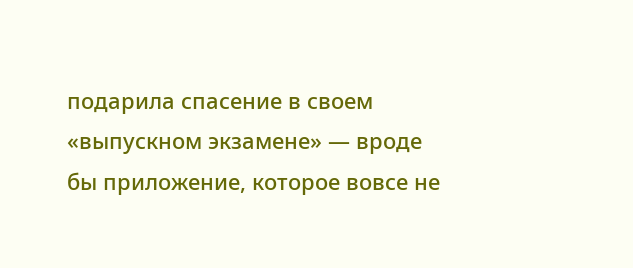подарила спасение в своем «выпускном экзамене» — вроде бы приложение, которое вовсе не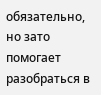обязательно, но зато помогает разобраться в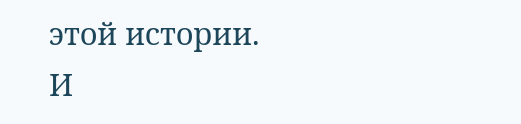этой истории. И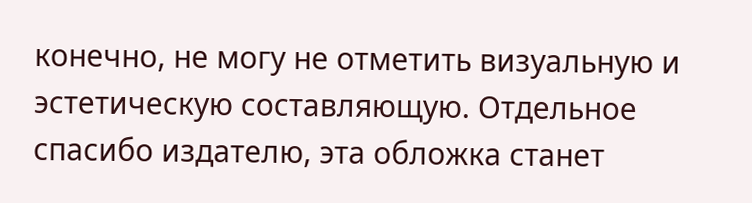конечно, не могу не отметить визуальную и эстетическую составляющую. Отдельное спасибо издателю, эта обложка станет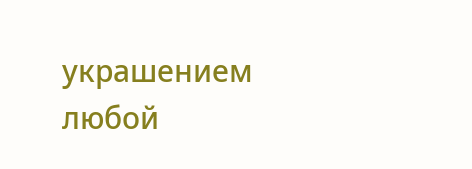украшением любой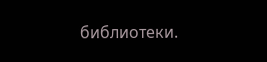библиотеки.